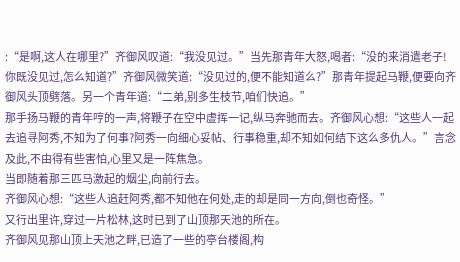:“是啊,这人在哪里?”齐御风叹道:“我没见过。”当先那青年大怒,喝者:“没的来消遣老子!你既没见过,怎么知道?”齐御风微笑道:“没见过的,便不能知道么?”那青年提起马鞭,便要向齐御风头顶劈落。另一个青年道:“二弟,别多生枝节,咱们快追。”
那手扬马鞭的青年哼的一声,将鞭子在空中虚挥一记,纵马奔驰而去。齐御风心想:“这些人一起去追寻阿秀,不知为了何事?阿秀一向细心妥帖、行事稳重,却不知如何结下这么多仇人。”言念及此,不由得有些害怕,心里又是一阵焦急。
当即随着那三匹马激起的烟尘,向前行去。
齐御风心想:“这些人追赶阿秀,都不知他在何处,走的却是同一方向,倒也奇怪。”
又行出里许,穿过一片松林,这时已到了山顶那天池的所在。
齐御风见那山顶上天池之畔,已造了一些的亭台楼阁,构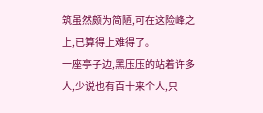筑虽然颇为简陋,可在这险峰之上,已算得上难得了。
一座亭子边,黑压压的站着许多人,少说也有百十来个人,只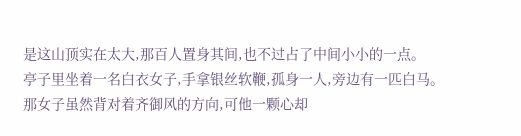是这山顶实在太大,那百人置身其间,也不过占了中间小小的一点。
亭子里坐着一名白衣女子,手拿银丝软鞭,孤身一人,旁边有一匹白马。
那女子虽然背对着齐御风的方向,可他一颗心却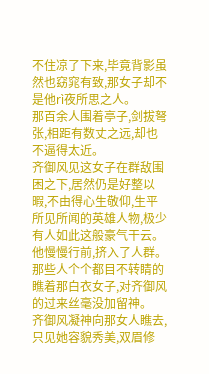不住凉了下来,毕竟背影虽然也窈窕有致,那女子却不是他rì夜所思之人。
那百余人围着亭子,剑拔弩张,相距有数丈之远,却也不逼得太近。
齐御风见这女子在群敌围困之下,居然仍是好整以暇,不由得心生敬仰,生平所见所闻的英雄人物,极少有人如此这般豪气干云。他慢慢行前,挤入了人群。
那些人个个都目不转睛的瞧着那白衣女子,对齐御风的过来丝毫没加留神。
齐御风凝神向那女人瞧去,只见她容貌秀美,双眉修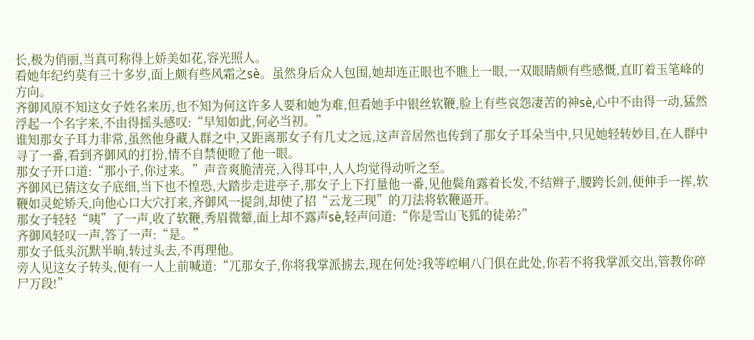长,极为俏丽,当真可称得上娇美如花,容光照人。
看她年纪约莫有三十多岁,面上颇有些风霜之sè。虽然身后众人包围,她却连正眼也不瞧上一眼,一双眼睛颇有些感慨,直盯着玉笔峰的方向。
齐御风原不知这女子姓名来历,也不知为何这许多人要和她为难,但看她手中银丝软鞭,脸上有些哀怨凄苦的神sè,心中不由得一动,猛然浮起一个名字来,不由得摇头感叹:“早知如此,何必当初。”
谁知那女子耳力非常,虽然他身藏人群之中,又距离那女子有几丈之远,这声音居然也传到了那女子耳朵当中,只见她轻转妙目,在人群中寻了一番,看到齐御风的打扮,情不自禁便瞪了他一眼。
那女子开口道:“那小子,你过来。”声音爽脆清亮,入得耳中,人人均觉得动听之至。
齐御风已猜这女子底细,当下也不惶恐,大踏步走进亭子,那女子上下打量他一番,见他鬓角露着长发,不结辫子,腰跨长剑,便伸手一挥,软鞭如灵蛇矫夭,向他心口大穴打来,齐御风一提剑,却使了招“云龙三现”的刀法将软鞭逼开。
那女子轻轻“咦”了一声,收了软鞭,秀眉微颦,面上却不露声sè,轻声问道:“你是雪山飞狐的徒弟?”
齐御风轻叹一声,答了一声:“是。”
那女子低头沉默半晌,转过头去,不再理他。
旁人见这女子转头,便有一人上前喊道:“兀那女子,你将我掌派掳去,现在何处?我等崆峒八门俱在此处,你若不将我掌派交出,管教你碎尸万段!”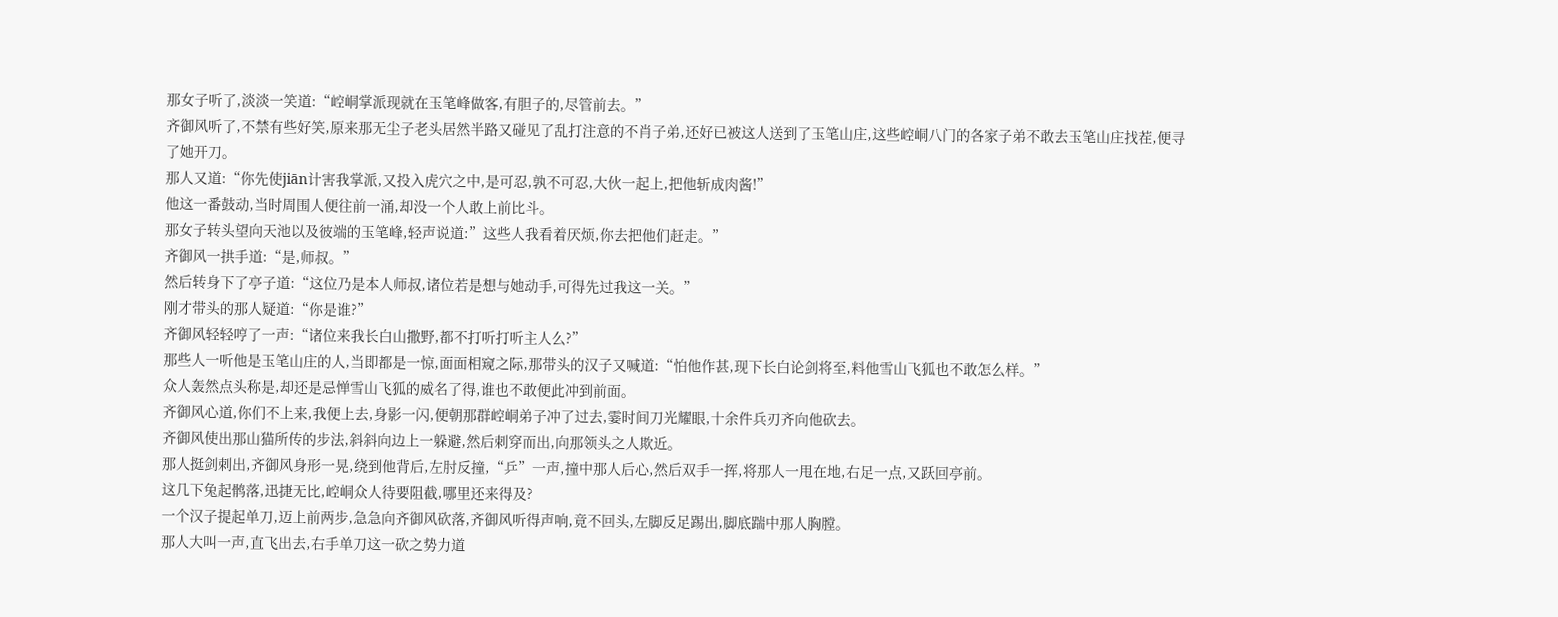那女子听了,淡淡一笑道:“崆峒掌派现就在玉笔峰做客,有胆子的,尽管前去。”
齐御风听了,不禁有些好笑,原来那无尘子老头居然半路又碰见了乱打注意的不肖子弟,还好已被这人送到了玉笔山庄,这些崆峒八门的各家子弟不敢去玉笔山庄找茬,便寻了她开刀。
那人又道:“你先使jiān计害我掌派,又投入虎穴之中,是可忍,孰不可忍,大伙一起上,把他斩成肉酱!”
他这一番鼓动,当时周围人便往前一涌,却没一个人敢上前比斗。
那女子转头望向天池以及彼端的玉笔峰,轻声说道:”这些人我看着厌烦,你去把他们赶走。”
齐御风一拱手道:“是,师叔。”
然后转身下了亭子道:“这位乃是本人师叔,诸位若是想与她动手,可得先过我这一关。”
刚才带头的那人疑道:“你是谁?”
齐御风轻轻哼了一声:“诸位来我长白山撒野,都不打听打听主人么?”
那些人一听他是玉笔山庄的人,当即都是一惊,面面相窥之际,那带头的汉子又喊道:“怕他作甚,现下长白论剑将至,料他雪山飞狐也不敢怎么样。”
众人轰然点头称是,却还是忌惮雪山飞狐的威名了得,谁也不敢便此冲到前面。
齐御风心道,你们不上来,我便上去,身影一闪,便朝那群崆峒弟子冲了过去,霎时间刀光耀眼,十余件兵刃齐向他砍去。
齐御风使出那山猫所传的步法,斜斜向边上一躲避,然后刺穿而出,向那领头之人欺近。
那人挺剑刺出,齐御风身形一晃,绕到他背后,左肘反撞,“乒”一声,撞中那人后心,然后双手一挥,将那人一甩在地,右足一点,又跃回亭前。
这几下兔起鹘落,迅捷无比,崆峒众人待要阻截,哪里还来得及?
一个汉子提起单刀,迈上前两步,急急向齐御风砍落,齐御风听得声响,竟不回头,左脚反足踢出,脚底踹中那人胸膛。
那人大叫一声,直飞出去,右手单刀这一砍之势力道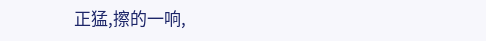正猛,擦的一响,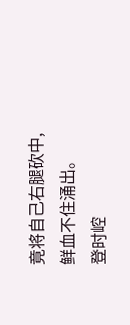竟将自己右腿砍中,鲜血不住涌出。
登时崆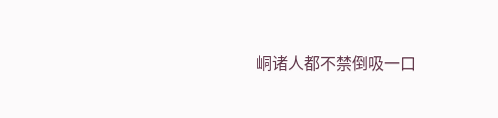峒诸人都不禁倒吸一口